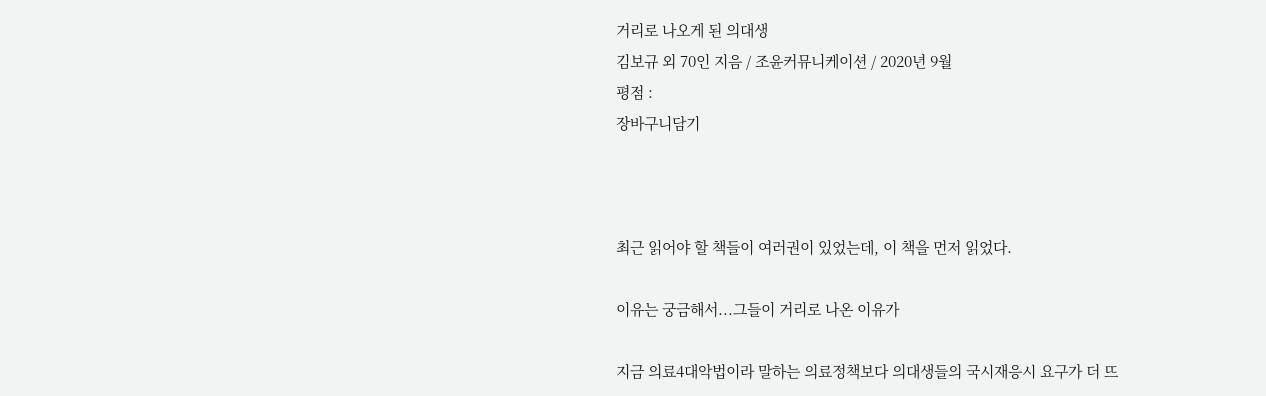거리로 나오게 된 의대생
김보규 외 70인 지음 / 조윤커뮤니케이션 / 2020년 9월
평점 :
장바구니담기



최근 읽어야 할 책들이 여러권이 있었는데, 이 책을 먼저 읽었다.

이유는 궁금해서...그들이 거리로 나온 이유가

지금 의료4대악법이라 말하는 의료정책보다 의대생들의 국시재응시 요구가 더 뜨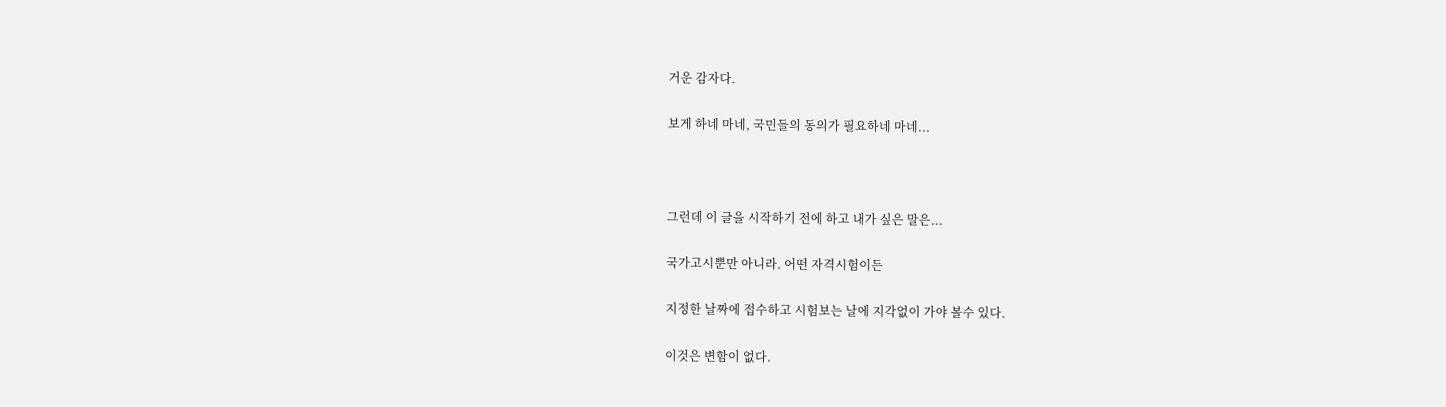거운 감자다.

보게 하네 마네, 국민들의 동의가 필요하네 마네...



그런데 이 글을 시작하기 전에 하고 내가 싶은 말은...

국가고시뿐만 아니라. 어떤 자격시험이든

지정한 날짜에 접수하고 시험보는 날에 지각없이 가야 볼수 있다.

이것은 변함이 없다.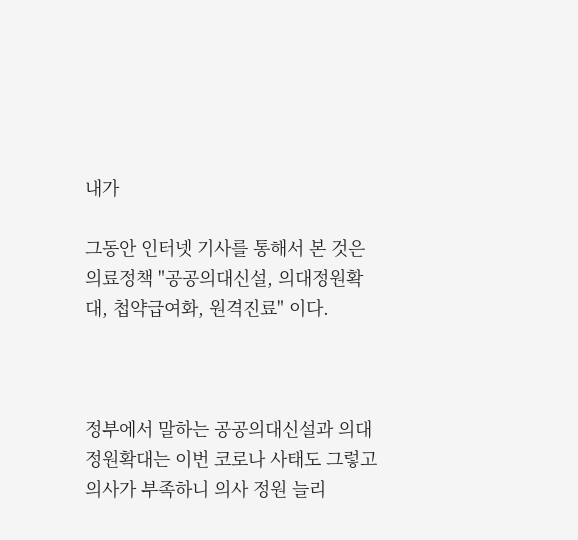내가

그동안 인터넷 기사를 통해서 본 것은 의료정책 "공공의대신설, 의대정원확대, 첩약급여화, 원격진료" 이다.



정부에서 말하는 공공의대신설과 의대정원확대는 이번 코로나 사태도 그렇고 의사가 부족하니 의사 정원 늘리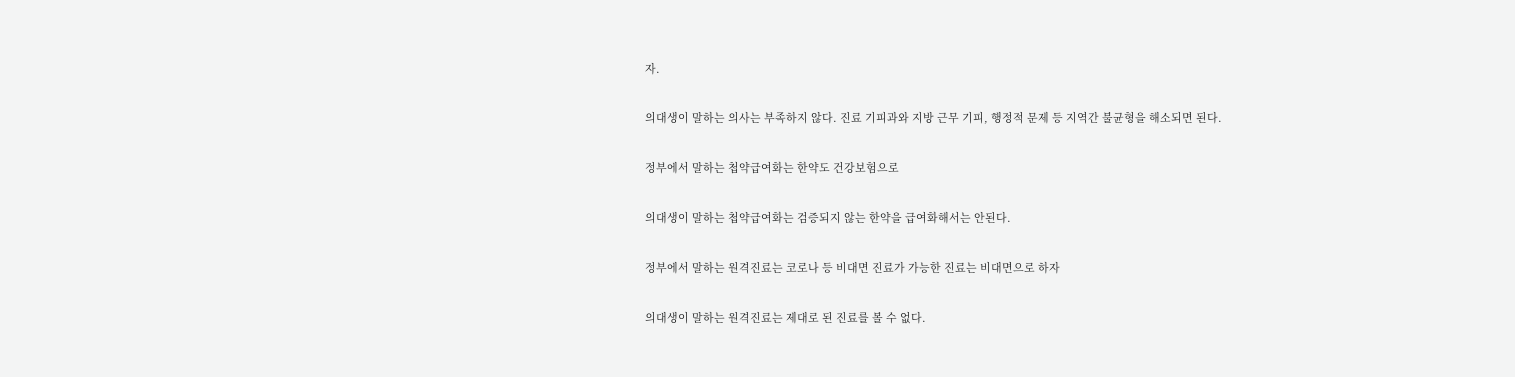자.

의대생이 말하는 의사는 부족하지 않다. 진료 기피과와 지방 근무 기피, 행정적 문제 등 지역간 불균형을 해소되면 된다.

정부에서 말하는 첩약급여화는 한약도 건강보험으로

의대생이 말하는 첩약급여화는 검증되지 않는 한약을 급여화해서는 안된다.

정부에서 말하는 원격진료는 코로나 등 비대면 진료가 가능한 진료는 비대면으로 하자

의대생이 말하는 원격진료는 제대로 된 진료를 볼 수 없다.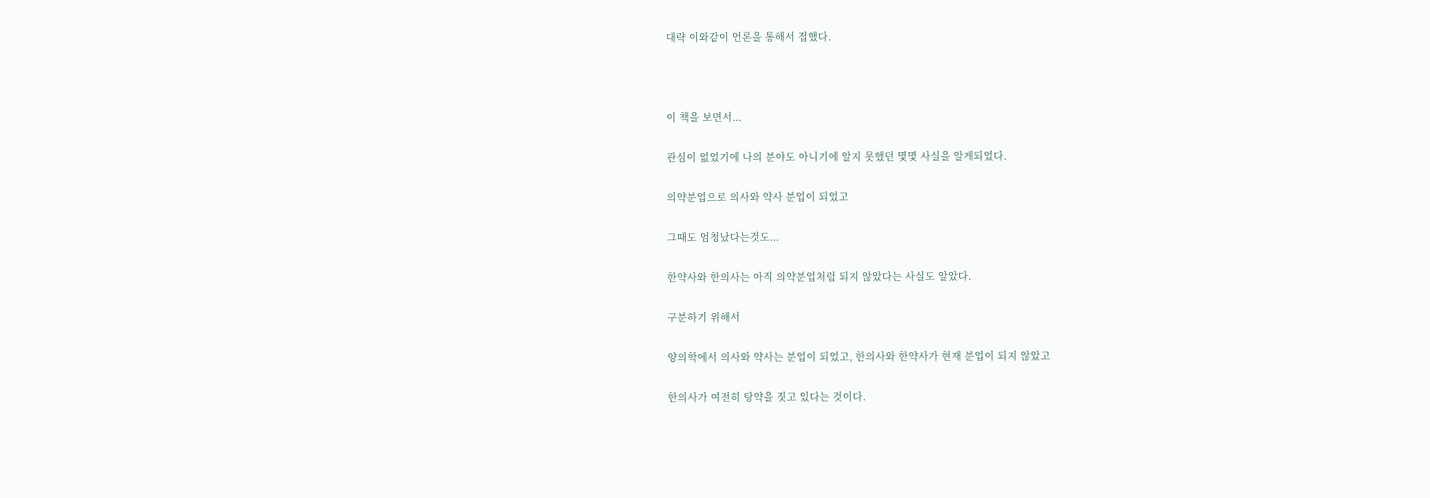대략 이와같이 언론을 통해서 접했다.



이 책을 보면서...

관심이 없었기에 나의 분야도 아니기에 알지 못했던 몇몇 사실을 알게되었다.

의약분업으로 의사와 약사 분업이 되었고

그때도 엄청났다는것도...

한약사와 한의사는 아직 의약분업처럼 되지 않았다는 사실도 알았다.

구분하기 위해서

양의학에서 의사와 약사는 분업이 되었고, 한의사와 한약사가 현재 분업이 되지 않았고

한의사가 여전히 탕약을 짓고 있다는 것이다.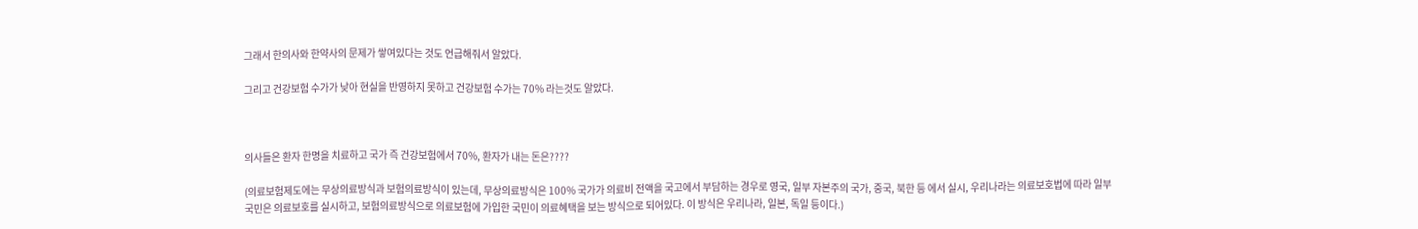그래서 한의사와 한약사의 문제가 쌓여있다는 것도 언급해줘서 알았다.

그리고 건강보험 수가가 낮아 현실을 반영하지 못하고 건강보험 수가는 70% 라는것도 알았다.



의사들은 환자 한명을 치료하고 국가 즉 건강보험에서 70%, 환자가 내는 돈은????

(의료보험제도에는 무상의료방식과 보험의료방식이 있는데, 무상의료방식은 100% 국가가 의료비 전액을 국고에서 부담하는 경우로 영국, 일부 자본주의 국가, 중국, 북한 등 에서 실시, 우리나라는 의료보호법에 따라 일부 국민은 의료보호를 실시하고, 보험의료방식으로 의료보험에 가입한 국민이 의료혜택을 보는 방식으로 되어있다. 이 방식은 우리나라, 일본, 독일 등이다.)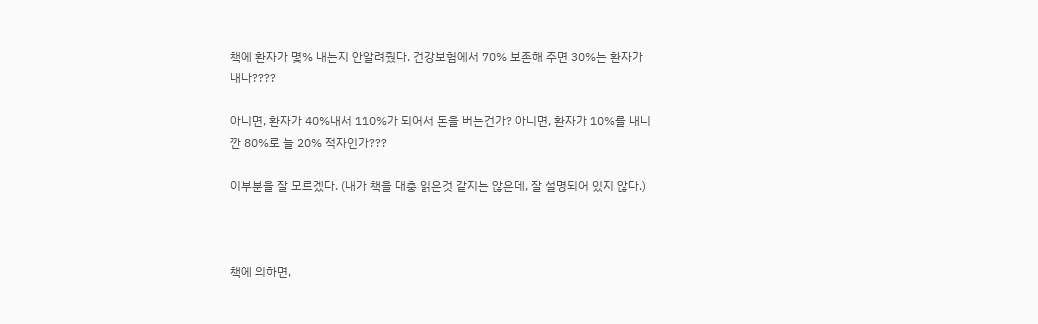책에 환자가 몇% 내는지 안알려줬다. 건강보험에서 70% 보존해 주면 30%는 환자가 내나????

아니면, 환자가 40%내서 110%가 되어서 돈을 버는건가? 아니면, 환자가 10%를 내니깐 80%로 늘 20% 적자인가???

이부분을 잘 모르겠다. (내가 책을 대충 읽은것 같지는 않은데, 잘 설명되어 있지 않다.)



책에 의하면,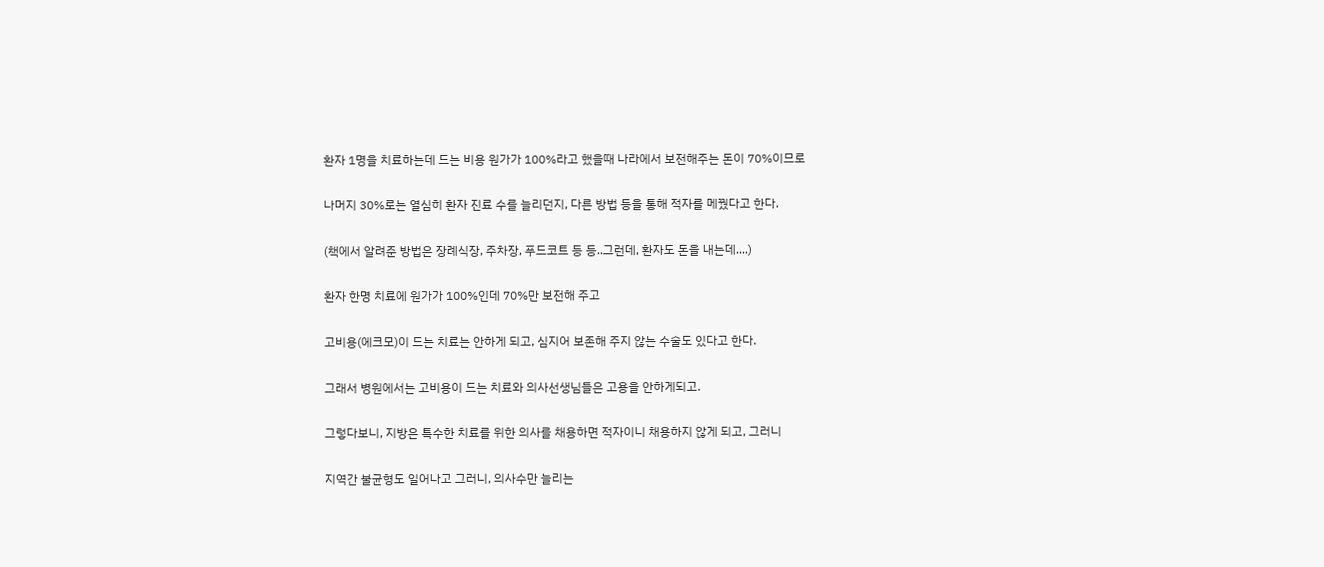환자 1명을 치료하는데 드는 비용 원가가 100%라고 했을때 나라에서 보전해주는 돈이 70%이므로

나머지 30%로는 열심히 환자 진료 수를 늘리던지, 다른 방법 등을 통해 적자를 메꿨다고 한다.

(책에서 알려준 방법은 장례식장, 주차장, 푸드코트 등 등..그런데, 환자도 돈을 내는데....)

환자 한명 치료에 원가가 100%인데 70%만 보전해 주고

고비용(에크모)이 드는 치료는 안하게 되고, 심지어 보존해 주지 않는 수술도 있다고 한다.

그래서 병원에서는 고비용이 드는 치료와 의사선생님들은 고용을 안하게되고.

그렇다보니, 지방은 특수한 치료를 위한 의사를 채용하면 적자이니 채용하지 않게 되고, 그러니

지역간 불균형도 일어나고 그러니, 의사수만 늘리는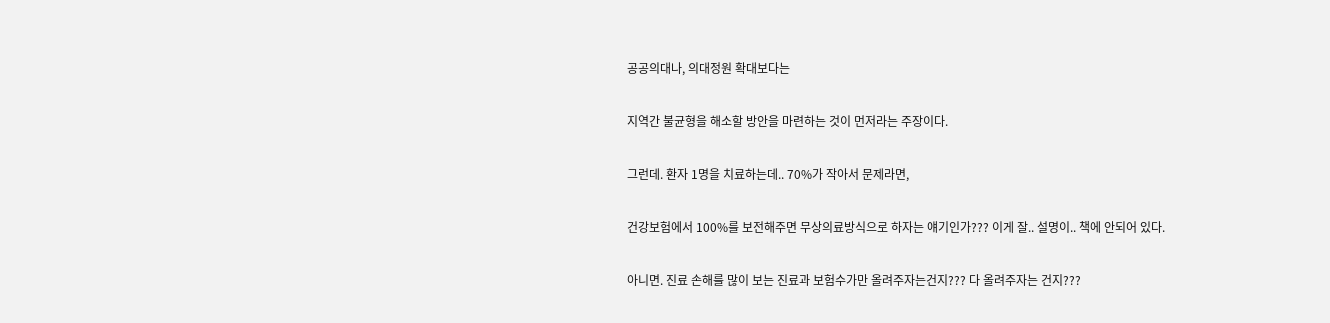공공의대나, 의대정원 확대보다는

지역간 불균형을 해소할 방안을 마련하는 것이 먼저라는 주장이다.

그런데. 환자 1명을 치료하는데.. 70%가 작아서 문제라면,

건강보험에서 100%를 보전해주면 무상의료방식으로 하자는 얘기인가??? 이게 잘.. 설명이.. 책에 안되어 있다.

아니면. 진료 손해를 많이 보는 진료과 보험수가만 올려주자는건지??? 다 올려주자는 건지???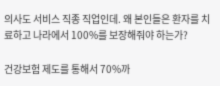의사도 서비스 직종 직업인데. 왜 본인들은 환자를 치료하고 나라에서 100%를 보장해줘야 하는가?

건강보험 제도를 통해서 70%까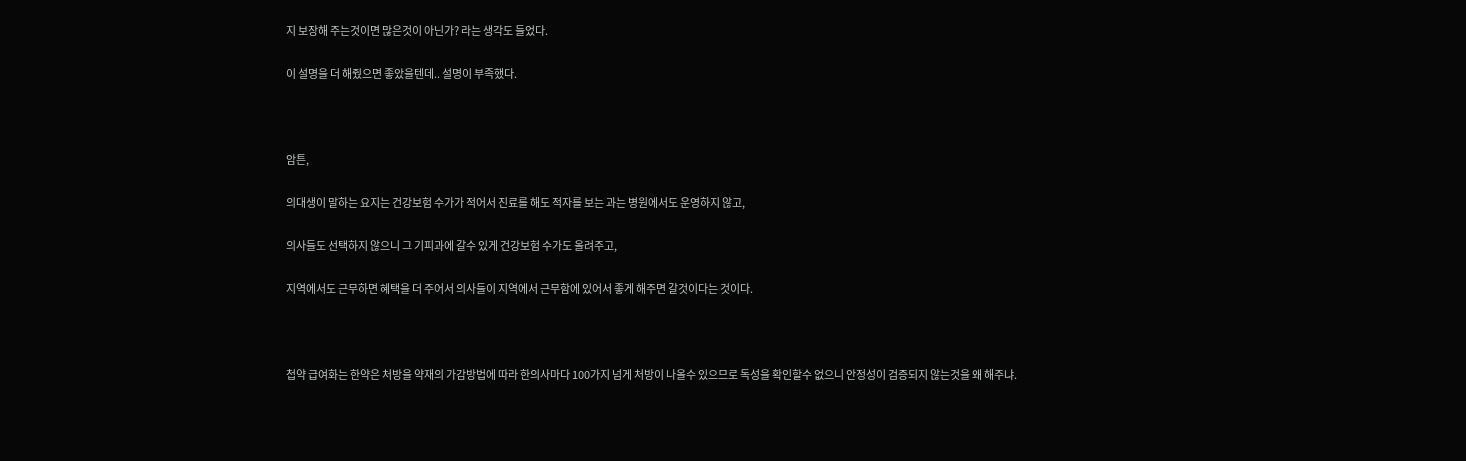지 보장해 주는것이면 많은것이 아닌가? 라는 생각도 들었다.

이 설명을 더 해줬으면 좋았을텐데.. 설명이 부족했다.



암튼,

의대생이 말하는 요지는 건강보험 수가가 적어서 진료를 해도 적자를 보는 과는 병원에서도 운영하지 않고,

의사들도 선택하지 않으니 그 기피과에 갈수 있게 건강보험 수가도 올려주고,

지역에서도 근무하면 혜택을 더 주어서 의사들이 지역에서 근무함에 있어서 좋게 해주면 갈것이다는 것이다.



첩약 급여화는 한약은 처방을 약재의 가감방법에 따라 한의사마다 100가지 넘게 처방이 나올수 있으므로 독성을 확인할수 없으니 안정성이 검증되지 않는것을 왜 해주냐.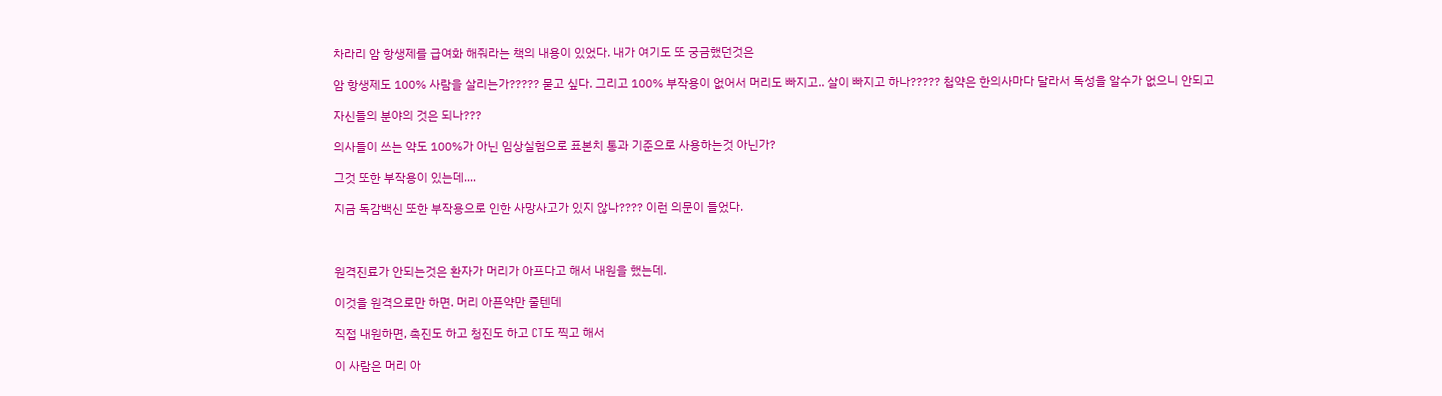차라리 암 항생제를 급여화 해줘라는 책의 내용이 있었다. 내가 여기도 또 궁금했던것은

암 항생제도 100% 사람을 살리는가????? 묻고 싶다. 그리고 100% 부작용이 없어서 머리도 빠지고.. 살이 빠지고 하나????? 첩약은 한의사마다 달라서 독성을 알수가 없으니 안되고

자신들의 분야의 것은 되나???

의사들이 쓰는 약도 100%가 아닌 임상실험으로 표본치 통과 기준으로 사용하는것 아닌가?

그것 또한 부작용이 있는데....

지금 독감백신 또한 부작용으로 인한 사망사고가 있지 않나???? 이런 의문이 들었다.



원격진료가 안되는것은 환자가 머리가 아프다고 해서 내원을 했는데.

이것을 원격으로만 하면. 머리 아픈약만 줄텐데

직접 내원하면, 촉진도 하고 청진도 하고 CT도 찍고 해서

이 사람은 머리 아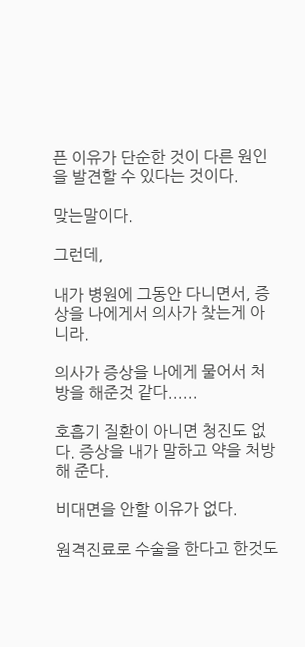픈 이유가 단순한 것이 다른 원인을 발견할 수 있다는 것이다.

맞는말이다.

그런데,

내가 병원에 그동안 다니면서, 증상을 나에게서 의사가 찾는게 아니라.

의사가 증상을 나에게 물어서 처방을 해준것 같다......

호흡기 질환이 아니면 청진도 없다. 증상을 내가 말하고 약을 처방해 준다.

비대면을 안할 이유가 없다.

원격진료로 수술을 한다고 한것도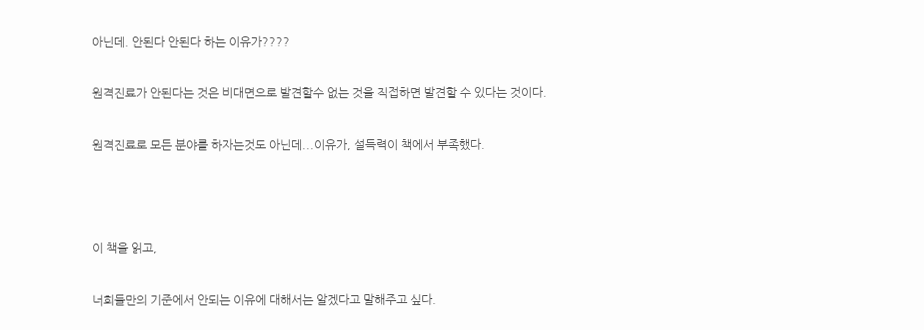아닌데. 안된다 안된다 하는 이유가????

원격진료가 안된다는 것은 비대면으로 발견할수 없는 것을 직접하면 발견할 수 있다는 것이다.

원격진료로 모든 분야를 하자는것도 아닌데...이유가, 설득력이 책에서 부족했다.



이 책을 읽고,

너희들만의 기준에서 안되는 이유에 대해서는 알겠다고 말해주고 싶다.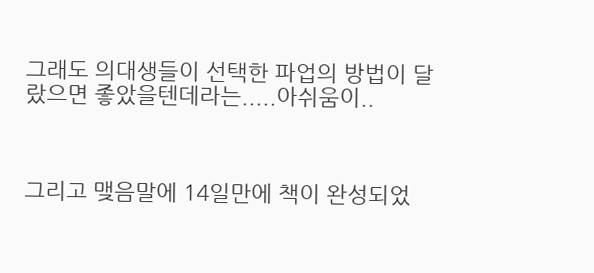그래도 의대생들이 선택한 파업의 방법이 달랐으면 좋았을텐데라는.....아쉬움이..



그리고 맺음말에 14일만에 책이 완성되었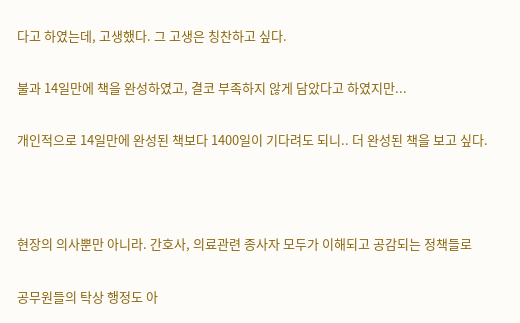다고 하였는데, 고생했다. 그 고생은 칭찬하고 싶다.

불과 14일만에 책을 완성하였고, 결코 부족하지 않게 담았다고 하였지만...

개인적으로 14일만에 완성된 책보다 1400일이 기다려도 되니.. 더 완성된 책을 보고 싶다.



현장의 의사뿐만 아니라. 간호사, 의료관련 종사자 모두가 이해되고 공감되는 정책들로

공무원들의 탁상 행정도 아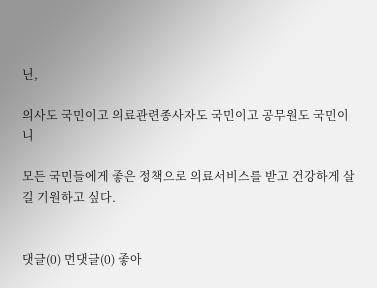닌,

의사도 국민이고 의료관련종사자도 국민이고 공무원도 국민이니

모든 국민들에게 좋은 정책으로 의료서비스를 받고 건강하게 살길 기원하고 싶다.


댓글(0) 먼댓글(0) 좋아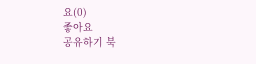요(0)
좋아요
공유하기 북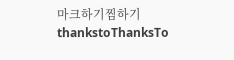마크하기찜하기 thankstoThanksTo